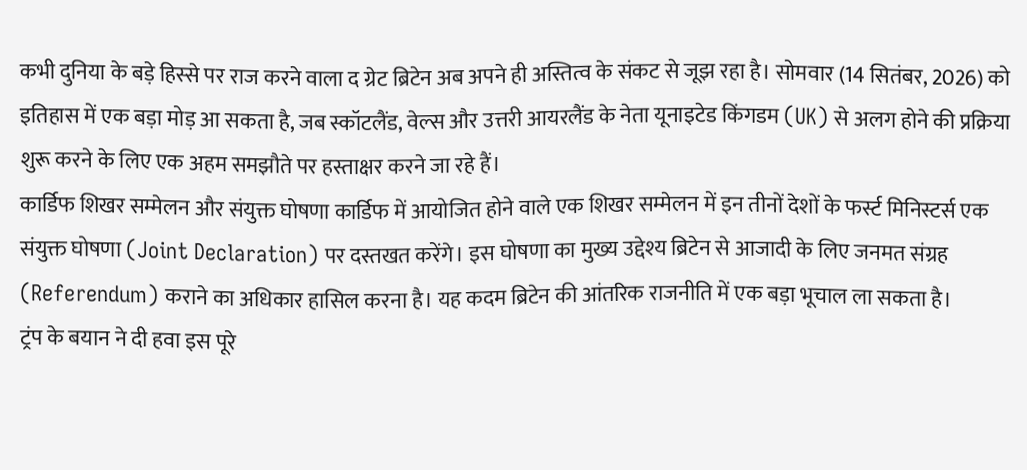कभी दुनिया के बड़े हिस्से पर राज करने वाला द ग्रेट ब्रिटेन अब अपने ही अस्तित्व के संकट से जूझ रहा है। सोमवार (14 सितंबर, 2026) को इतिहास में एक बड़ा मोड़ आ सकता है, जब स्कॉटलैंड, वेल्स और उत्तरी आयरलैंड के नेता यूनाइटेड किंगडम (UK) से अलग होने की प्रक्रिया शुरू करने के लिए एक अहम समझौते पर हस्ताक्षर करने जा रहे हैं।
कार्डिफ शिखर सम्मेलन और संयुक्त घोषणा कार्डिफ में आयोजित होने वाले एक शिखर सम्मेलन में इन तीनों देशों के फर्स्ट मिनिस्टर्स एक संयुक्त घोषणा (Joint Declaration) पर दस्तखत करेंगे। इस घोषणा का मुख्य उद्देश्य ब्रिटेन से आजादी के लिए जनमत संग्रह (Referendum) कराने का अधिकार हासिल करना है। यह कदम ब्रिटेन की आंतरिक राजनीति में एक बड़ा भूचाल ला सकता है।
ट्रंप के बयान ने दी हवा इस पूरे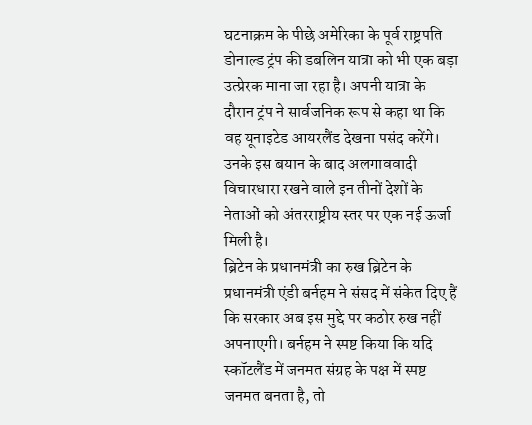घटनाक्रम के पीछे अमेरिका के पूर्व राष्ट्रपति डोनाल्ड ट्रंप की डबलिन यात्रा को भी एक बड़ा उत्प्रेरक माना जा रहा है। अपनी यात्रा के दौरान ट्रंप ने सार्वजनिक रूप से कहा था कि वह यूनाइटेड आयरलैंड देखना पसंद करेंगे। उनके इस बयान के बाद अलगाववादी विचारधारा रखने वाले इन तीनों देशों के नेताओं को अंतरराष्ट्रीय स्तर पर एक नई ऊर्जा मिली है।
ब्रिटेन के प्रधानमंत्री का रुख ब्रिटेन के प्रधानमंत्री एंडी बर्नहम ने संसद में संकेत दिए हैं कि सरकार अब इस मुद्दे पर कठोर रुख नहीं अपनाएगी। बर्नहम ने स्पष्ट किया कि यदि स्कॉटलैंड में जनमत संग्रह के पक्ष में स्पष्ट जनमत बनता है, तो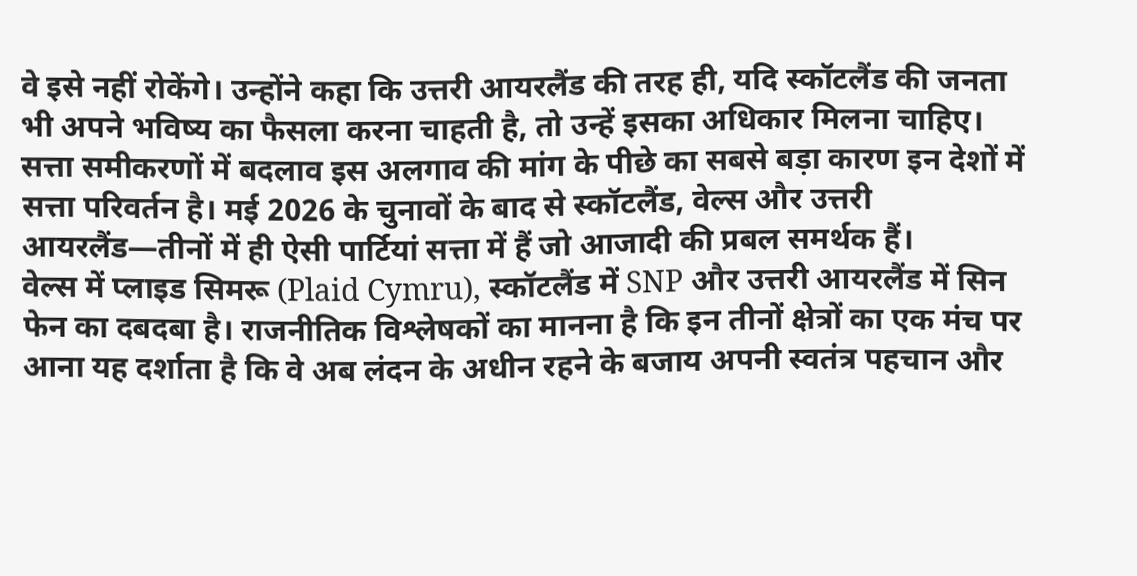वे इसे नहीं रोकेंगे। उन्होंने कहा कि उत्तरी आयरलैंड की तरह ही, यदि स्कॉटलैंड की जनता भी अपने भविष्य का फैसला करना चाहती है, तो उन्हें इसका अधिकार मिलना चाहिए।
सत्ता समीकरणों में बदलाव इस अलगाव की मांग के पीछे का सबसे बड़ा कारण इन देशों में सत्ता परिवर्तन है। मई 2026 के चुनावों के बाद से स्कॉटलैंड, वेल्स और उत्तरी आयरलैंड—तीनों में ही ऐसी पार्टियां सत्ता में हैं जो आजादी की प्रबल समर्थक हैं।
वेल्स में प्लाइड सिमरू (Plaid Cymru), स्कॉटलैंड में SNP और उत्तरी आयरलैंड में सिन फेन का दबदबा है। राजनीतिक विश्लेषकों का मानना है कि इन तीनों क्षेत्रों का एक मंच पर आना यह दर्शाता है कि वे अब लंदन के अधीन रहने के बजाय अपनी स्वतंत्र पहचान और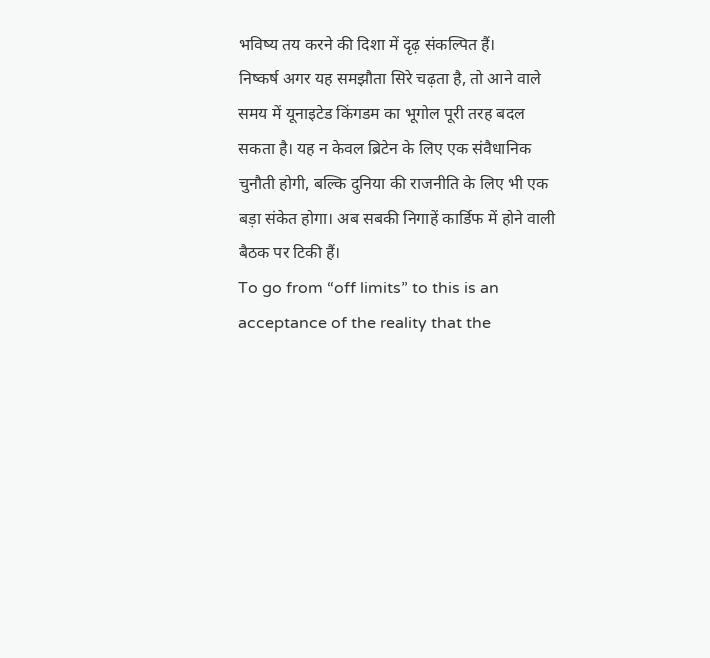भविष्य तय करने की दिशा में दृढ़ संकल्पित हैं।
निष्कर्ष अगर यह समझौता सिरे चढ़ता है, तो आने वाले समय में यूनाइटेड किंगडम का भूगोल पूरी तरह बदल सकता है। यह न केवल ब्रिटेन के लिए एक संवैधानिक चुनौती होगी, बल्कि दुनिया की राजनीति के लिए भी एक बड़ा संकेत होगा। अब सबकी निगाहें कार्डिफ में होने वाली बैठक पर टिकी हैं।
To go from “off limits” to this is an acceptance of the reality that the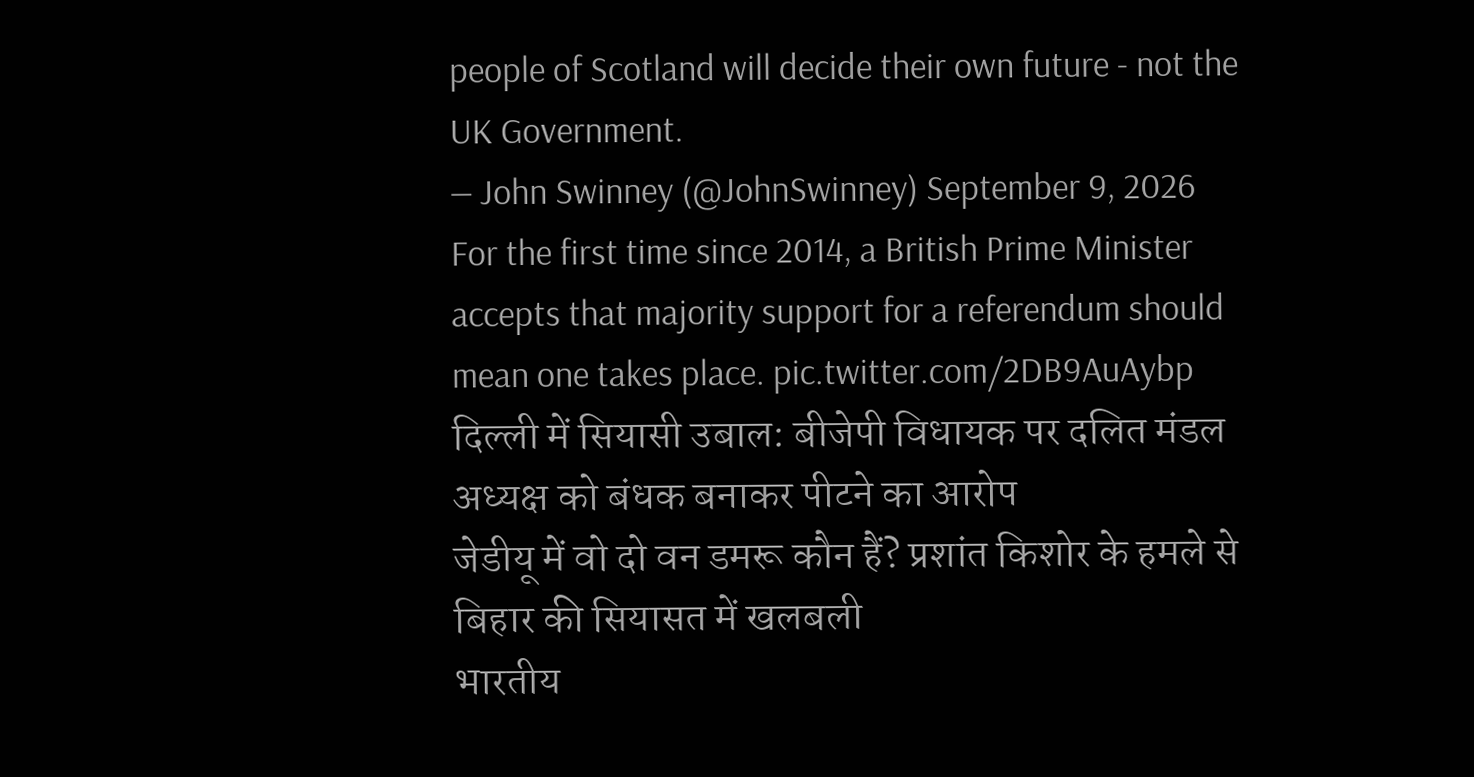people of Scotland will decide their own future - not the UK Government.
— John Swinney (@JohnSwinney) September 9, 2026
For the first time since 2014, a British Prime Minister accepts that majority support for a referendum should mean one takes place. pic.twitter.com/2DB9AuAybp
दिल्ली में सियासी उबाल: बीजेपी विधायक पर दलित मंडल अध्यक्ष को बंधक बनाकर पीटने का आरोप
जेडीयू में वो दो वन डमरू कौन हैं? प्रशांत किशोर के हमले से बिहार की सियासत में खलबली
भारतीय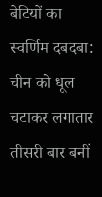बेटियों का स्वर्णिम दबदबा: चीन को धूल चटाकर लगातार तीसरी बार बनीं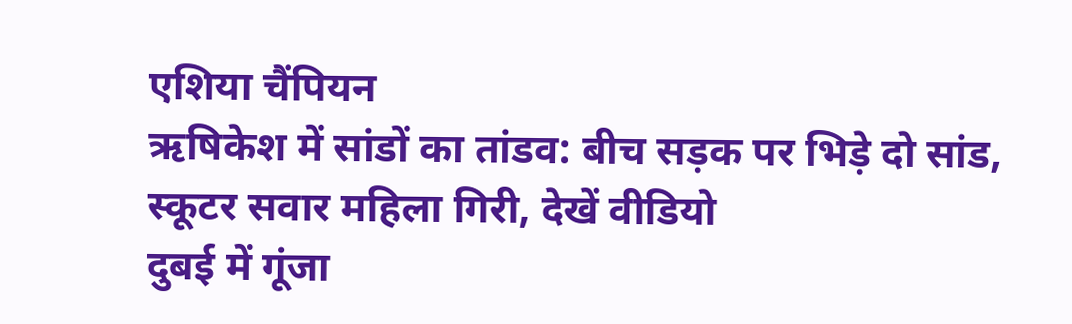एशिया चैंपियन
ऋषिकेश में सांडों का तांडव: बीच सड़क पर भिड़े दो सांड, स्कूटर सवार महिला गिरी, देखें वीडियो
दुबई में गूंजा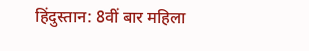हिंदुस्तान: 8वीं बार महिला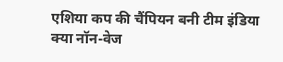एशिया कप की चैंपियन बनी टीम इंडिया
क्या नॉन-वेज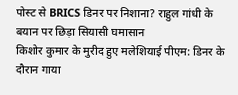पोस्ट से BRICS डिनर पर निशाना? राहुल गांधी के बयान पर छिड़ा सियासी घमासान
किशोर कुमार के मुरीद हुए मलेशियाई पीएम: डिनर के दौरान गाया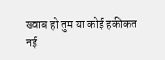ख्वाब हो तुम या कोई हकीकत
नई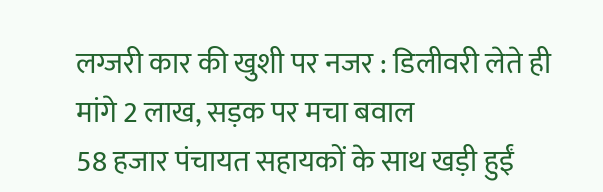लग्जरी कार की खुशी पर नजर : डिलीवरी लेते ही मांगे 2 लाख, सड़क पर मचा बवाल
58 हजार पंचायत सहायकों के साथ खड़ी हुईं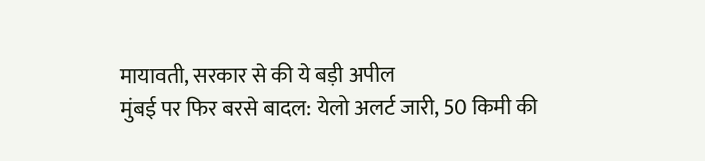मायावती, सरकार से की ये बड़ी अपील
मुंबई पर फिर बरसे बादल: येलो अलर्ट जारी, 50 किमी की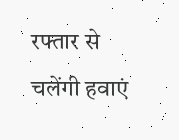रफ्तार से चलेंगी हवाएं